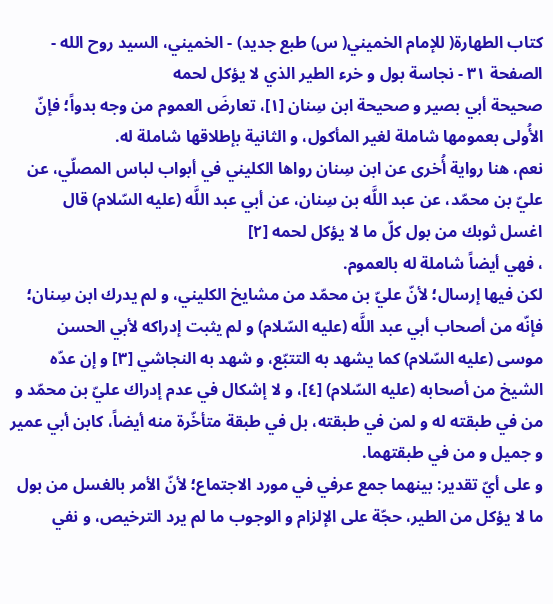كتاب الطهارة( للإمام الخميني( س) طبع جديد) - الخميني، السيد روح الله - الصفحة ٣١ - نجاسة بول و خرء الطير الذي لا يؤكل لحمه
صحيحة أبي بصير و صحيحة ابن سِنان [١]، تعارضَ العموم من وجه بدواً؛ فإنّ الأُولى بعمومها شاملة لغير المأكول، و الثانية بإطلاقها شاملة له.
نعم، هنا رواية أُخرى عن ابن سِنان رواها الكليني في أبواب لباس المصلّي، عن عليّ بن محمّد، عن عبد اللَّه بن سِنان، عن أبي عبد اللَّه (عليه السّلام) قال
اغسل ثوبك من بول كلّ ما لا يؤكل لحمه [٢]
، فهي أيضاً شاملة له بالعموم.
لكن فيها إرسال؛ لأنّ عليّ بن محمّد من مشايخ الكليني، و لم يدرك ابن سِنان؛ فإنّه من أصحاب أبي عبد اللَّه (عليه السّلام) و لم يثبت إدراكه لأبي الحسن موسى (عليه السّلام) كما يشهد به التتبّع، و شهد به النجاشي [٣] و إن عدّه الشيخ من أصحابه (عليه السّلام) [٤]، و لا إشكال في عدم إدراك عليّ بن محمّد و من في طبقته له و لمن في طبقته، بل في طبقة متأخّرة منه أيضاً، كابن أبي عمير و جميل و من في طبقتهما.
و على أيّ تقدير: بينهما جمع عرفي في مورد الاجتماع؛ لأنّ الأمر بالغسل من بول ما لا يؤكل من الطير، حجّة على الإلزام و الوجوب ما لم يرد الترخيص، و نفي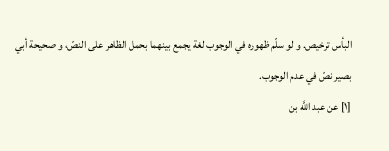البأس ترخيص. و لو سلّم ظهوره في الوجوب لغة يجمع بينهما بحمل الظاهر على النصّ، و صحيحة أبي بصير نصّ في عدم الوجوب.
[١] عن عبد اللَّه بن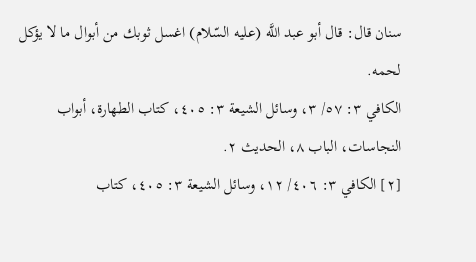سنان قال: قال أبو عبد اللَّه (عليه السّلام) اغسل ثوبك من أبوال ما لا يؤكل لحمه.
الكافي ٣: ٥٧/ ٣، وسائل الشيعة ٣: ٤٠٥، كتاب الطهارة، أبواب النجاسات، الباب ٨، الحديث ٢.
[٢] الكافي ٣: ٤٠٦/ ١٢، وسائل الشيعة ٣: ٤٠٥، كتاب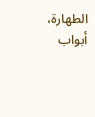الطهارة، أبواب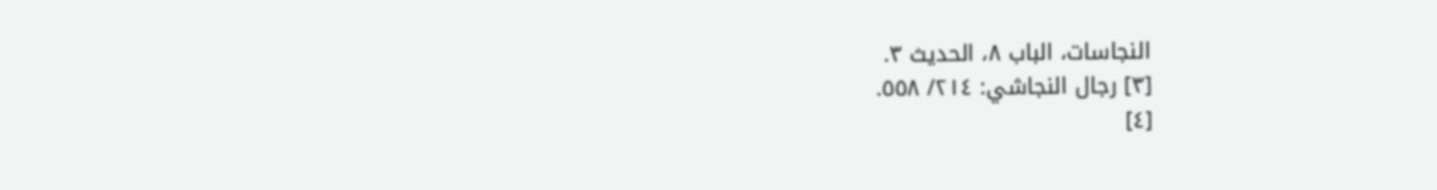النجاسات، الباب ٨، الحديث ٣.
[٣] رجال النجاشي: ٢١٤/ ٥٥٨.
[٤]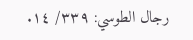رجال الطوسي: ٣٣٩/ ١٤.